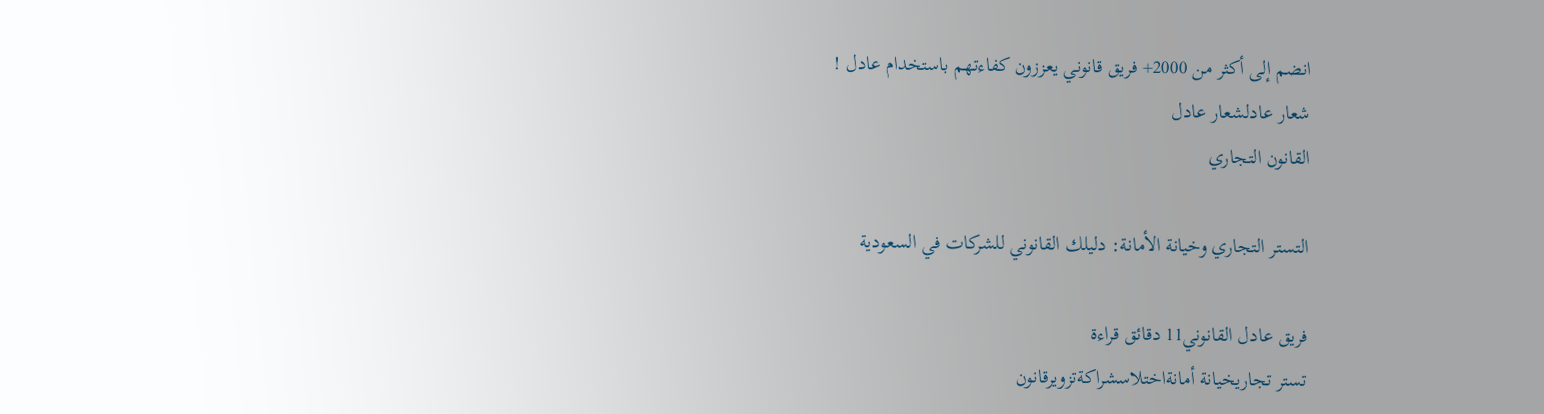انضم إلى أكثر من 2000+ فريق قانوني يعززون كفاءتهم باستخدام عادل !
شعار عادلشعار عادل
القانون التجاري

التستر التجاري وخيانة الأمانة: دليلك القانوني للشركات في السعودية

فريق عادل القانوني11 دقائق قراءة
تستر تجاريخيانة أمانةاختلاسشراكةتزويرقانون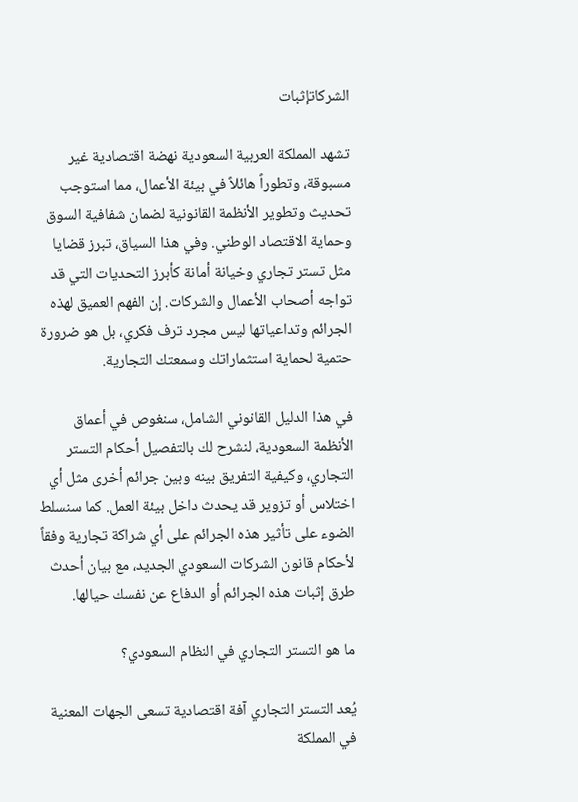الشركاتإثبات

تشهد المملكة العربية السعودية نهضة اقتصادية غير مسبوقة، وتطوراً هائلاً في بيئة الأعمال، مما استوجب تحديث وتطوير الأنظمة القانونية لضمان شفافية السوق وحماية الاقتصاد الوطني. وفي هذا السياق، تبرز قضايا مثل تستر تجاري وخيانة أمانة كأبرز التحديات التي قد تواجه أصحاب الأعمال والشركات. إن الفهم العميق لهذه الجرائم وتداعياتها ليس مجرد ترف فكري، بل هو ضرورة حتمية لحماية استثماراتك وسمعتك التجارية.

في هذا الدليل القانوني الشامل، سنغوص في أعماق الأنظمة السعودية، لنشرح لك بالتفصيل أحكام التستر التجاري، وكيفية التفريق بينه وبين جرائم أخرى مثل أي اختلاس أو تزوير قد يحدث داخل بيئة العمل. كما سنسلط الضوء على تأثير هذه الجرائم على أي شراكة تجارية وفقاً لأحكام قانون الشركات السعودي الجديد، مع بيان أحدث طرق إثبات هذه الجرائم أو الدفاع عن نفسك حيالها.

ما هو التستر التجاري في النظام السعودي؟

يُعد التستر التجاري آفة اقتصادية تسعى الجهات المعنية في المملكة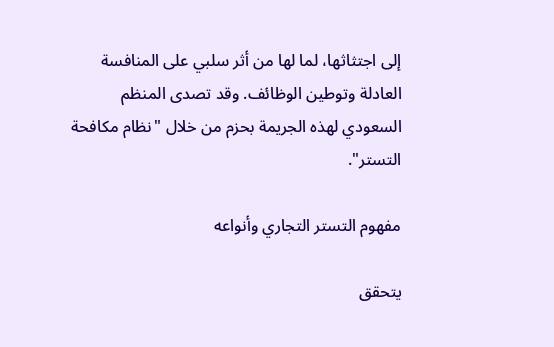إلى اجتثاثها، لما لها من أثر سلبي على المنافسة العادلة وتوطين الوظائف. وقد تصدى المنظم السعودي لهذه الجريمة بحزم من خلال "نظام مكافحة التستر".

مفهوم التستر التجاري وأنواعه

يتحقق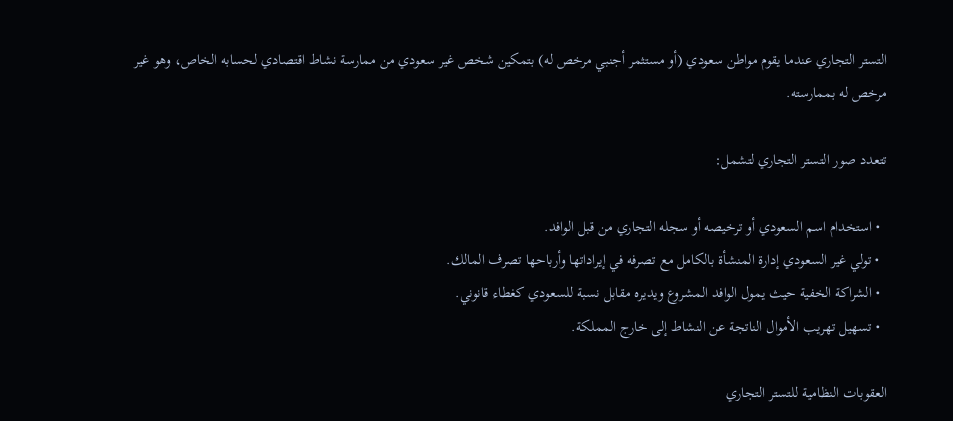التستر التجاري عندما يقوم مواطن سعودي (أو مستثمر أجنبي مرخص له) بتمكين شخص غير سعودي من ممارسة نشاط اقتصادي لحسابه الخاص، وهو غير مرخص له بممارسته.

تتعدد صور التستر التجاري لتشمل:

  • استخدام اسم السعودي أو ترخيصه أو سجله التجاري من قبل الوافد.
  • تولي غير السعودي إدارة المنشأة بالكامل مع تصرفه في إيراداتها وأرباحها تصرف المالك.
  • الشراكة الخفية حيث يمول الوافد المشروع ويديره مقابل نسبة للسعودي كغطاء قانوني.
  • تسهيل تهريب الأموال الناتجة عن النشاط إلى خارج المملكة.

العقوبات النظامية للتستر التجاري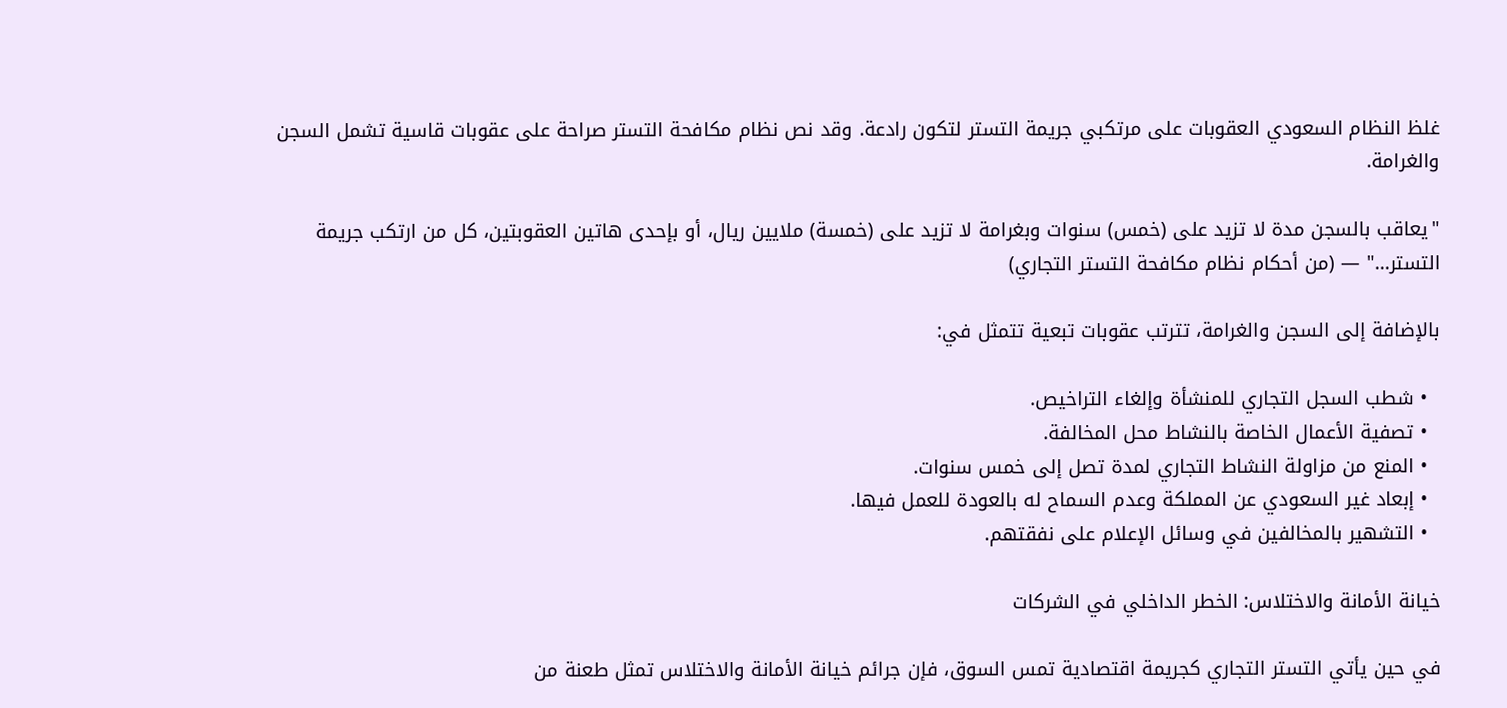غلظ النظام السعودي العقوبات على مرتكبي جريمة التستر لتكون رادعة. وقد نص نظام مكافحة التستر صراحة على عقوبات قاسية تشمل السجن والغرامة.

"يعاقب بالسجن مدة لا تزيد على (خمس) سنوات وبغرامة لا تزيد على (خمسة) ملايين ريال، أو بإحدى هاتين العقوبتين، كل من ارتكب جريمة التستر..." — (من أحكام نظام مكافحة التستر التجاري)

بالإضافة إلى السجن والغرامة، تترتب عقوبات تبعية تتمثل في:

  • شطب السجل التجاري للمنشأة وإلغاء التراخيص.
  • تصفية الأعمال الخاصة بالنشاط محل المخالفة.
  • المنع من مزاولة النشاط التجاري لمدة تصل إلى خمس سنوات.
  • إبعاد غير السعودي عن المملكة وعدم السماح له بالعودة للعمل فيها.
  • التشهير بالمخالفين في وسائل الإعلام على نفقتهم.

خيانة الأمانة والاختلاس: الخطر الداخلي في الشركات

في حين يأتي التستر التجاري كجريمة اقتصادية تمس السوق، فإن جرائم خيانة الأمانة والاختلاس تمثل طعنة من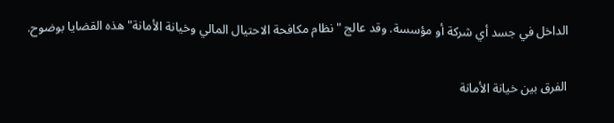الداخل في جسد أي شركة أو مؤسسة. وقد عالج "نظام مكافحة الاحتيال المالي وخيانة الأمانة" هذه القضايا بوضوح.

الفرق بين خيانة الأمانة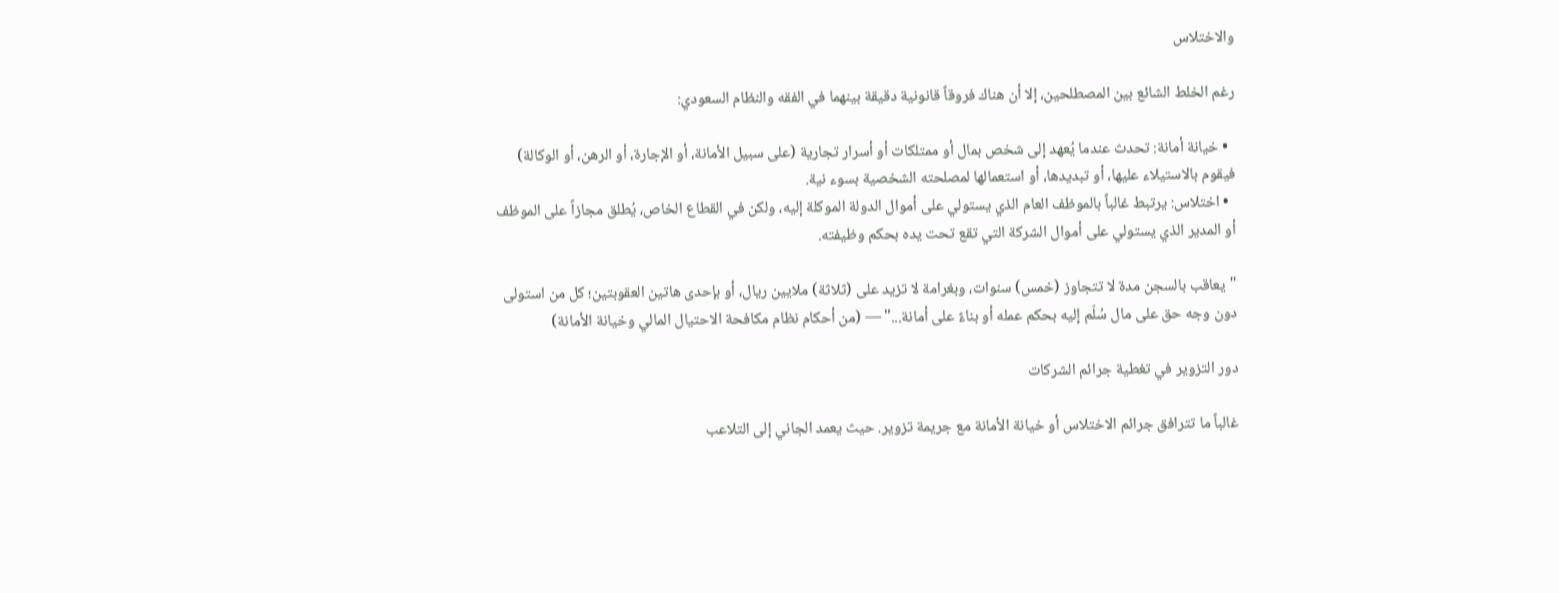والاختلاس

رغم الخلط الشائع بين المصطلحين، إلا أن هناك فروقاً قانونية دقيقة بينهما في الفقه والنظام السعودي:

  • خيانة أمانة: تحدث عندما يُعهد إلى شخص بمال أو ممتلكات أو أسرار تجارية (على سبيل الأمانة، أو الإجارة، أو الرهن، أو الوكالة) فيقوم بالاستيلاء عليها، أو تبديدها، أو استعمالها لمصلحته الشخصية بسوء نية.
  • اختلاس: يرتبط غالباً بالموظف العام الذي يستولي على أموال الدولة الموكلة إليه، ولكن في القطاع الخاص، يُطلق مجازاً على الموظف أو المدير الذي يستولي على أموال الشركة التي تقع تحت يده بحكم وظيفته.

"يعاقب بالسجن مدة لا تتجاوز (خمس) سنوات، وبغرامة لا تزيد على (ثلاثة) ملايين ريال، أو بإحدى هاتين العقوبتين؛ كل من استولى دون وجه حق على مال سُلّم إليه بحكم عمله أو بناءً على أمانة..." — (من أحكام نظام مكافحة الاحتيال المالي وخيانة الأمانة)

دور التزوير في تغطية جرائم الشركات

غالباً ما تترافق جرائم الاختلاس أو خيانة الأمانة مع جريمة تزوير. حيث يعمد الجاني إلى التلاعب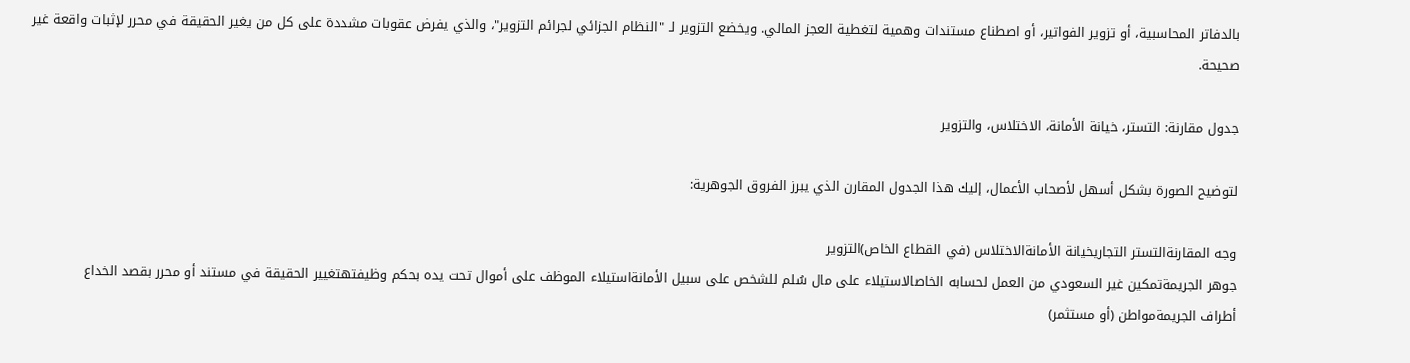بالدفاتر المحاسبية، أو تزوير الفواتير، أو اصطناع مستندات وهمية لتغطية العجز المالي. ويخضع التزوير لـ "النظام الجزائي لجرائم التزوير"، والذي يفرض عقوبات مشددة على كل من يغير الحقيقة في محرر لإثبات واقعة غير صحيحة.

جدول مقارنة: التستر، خيانة الأمانة، الاختلاس، والتزوير

لتوضيح الصورة بشكل أسهل لأصحاب الأعمال، إليك هذا الجدول المقارن الذي يبرز الفروق الجوهرية:

وجه المقارنةالتستر التجاريخيانة الأمانةالاختلاس (في القطاع الخاص)التزوير
جوهر الجريمةتمكين غير السعودي من العمل لحسابه الخاصالاستيلاء على مال سُلم للشخص على سبيل الأمانةاستيلاء الموظف على أموال تحت يده بحكم وظيفتهتغيير الحقيقة في مستند أو محرر بقصد الخداع
أطراف الجريمةمواطن (أو مستثمر)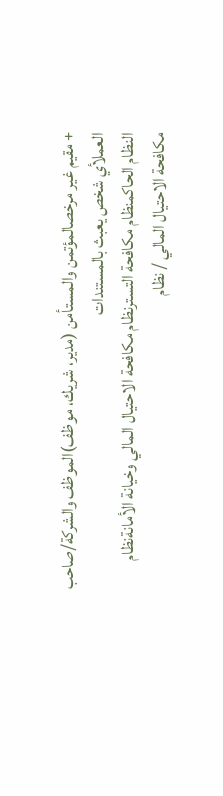+ مقيم غير مرخصالمؤتمن والمستأمن (مدير، شريك، موظف)الموظف والشركة/صاحب العملأي شخص يعبث بالمستندات
النظام الحاكمنظام مكافحة التسترنظام مكافحة الاحتيال المالي وخيانة الأمانةنظام مكافحة الاحتيال المالي / نظام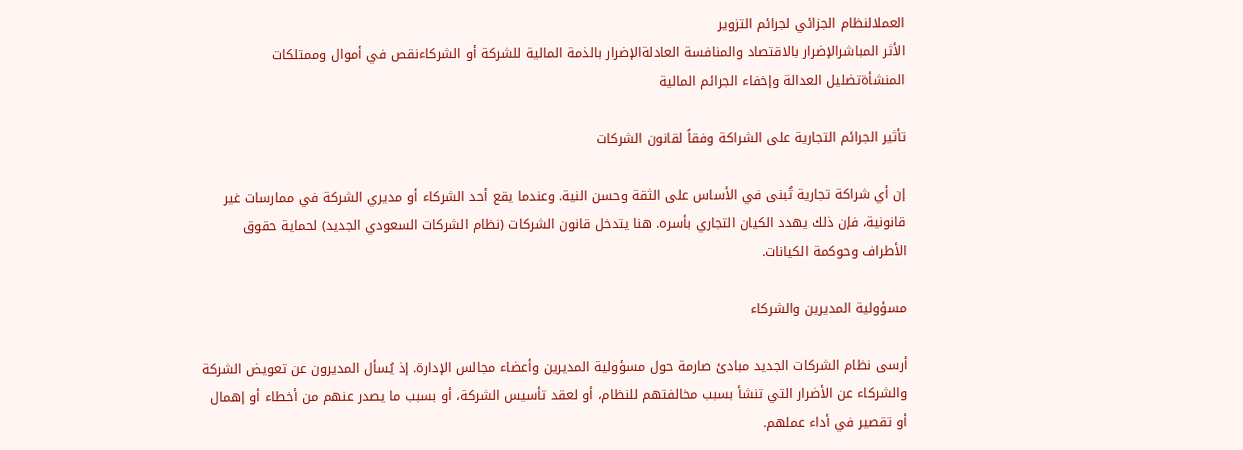العملالنظام الجزائي لجرائم التزوير
الأثر المباشرالإضرار بالاقتصاد والمنافسة العادلةالإضرار بالذمة المالية للشركة أو الشركاءنقص في أموال وممتلكات المنشأةتضليل العدالة وإخفاء الجرائم المالية

تأثير الجرائم التجارية على الشراكة وفقاً لقانون الشركات

إن أي شراكة تجارية تُبنى في الأساس على الثقة وحسن النية. وعندما يقع أحد الشركاء أو مديري الشركة في ممارسات غير قانونية، فإن ذلك يهدد الكيان التجاري بأسره. هنا يتدخل قانون الشركات (نظام الشركات السعودي الجديد) لحماية حقوق الأطراف وحوكمة الكيانات.

مسؤولية المديرين والشركاء

أرسى نظام الشركات الجديد مبادئ صارمة حول مسؤولية المديرين وأعضاء مجالس الإدارة. إذ يُسأل المديرون عن تعويض الشركة والشركاء عن الأضرار التي تنشأ بسبب مخالفتهم للنظام، أو لعقد تأسيس الشركة، أو بسبب ما يصدر عنهم من أخطاء أو إهمال أو تقصير في أداء عملهم.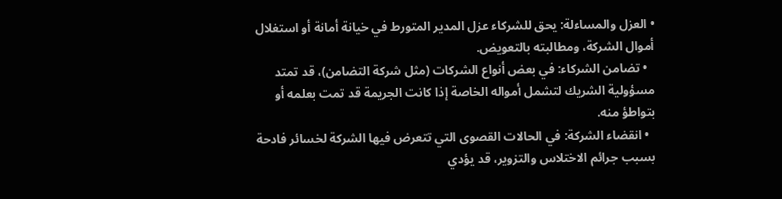• العزل والمساءلة: يحق للشركاء عزل المدير المتورط في خيانة أمانة أو استغلال أموال الشركة، ومطالبته بالتعويض.
  • تضامن الشركاء: في بعض أنواع الشركات (مثل شركة التضامن)، قد تمتد مسؤولية الشريك لتشمل أمواله الخاصة إذا كانت الجريمة قد تمت بعلمه أو بتواطؤ منه.
  • انقضاء الشركة: في الحالات القصوى التي تتعرض فيها الشركة لخسائر فادحة بسبب جرائم الاختلاس والتزوير، قد يؤدي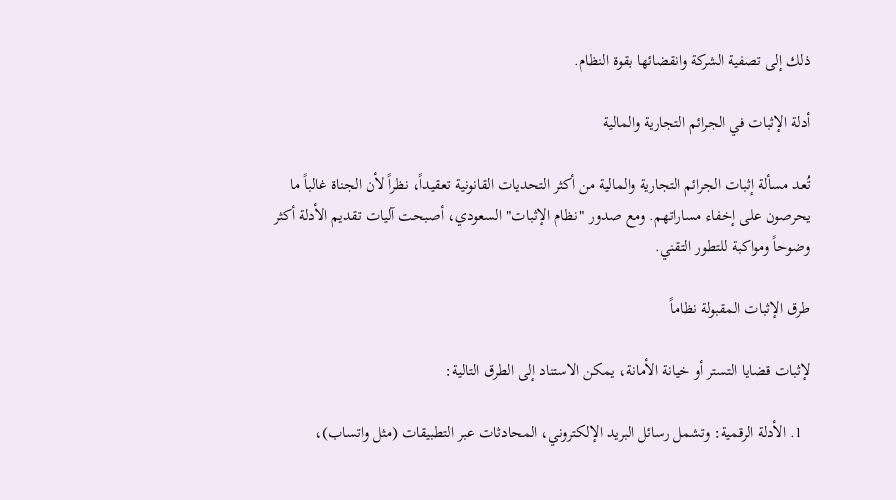ذلك إلى تصفية الشركة وانقضائها بقوة النظام.

أدلة الإثبات في الجرائم التجارية والمالية

تُعد مسألة إثبات الجرائم التجارية والمالية من أكثر التحديات القانونية تعقيداً، نظراً لأن الجناة غالباً ما يحرصون على إخفاء مساراتهم. ومع صدور "نظام الإثبات" السعودي، أصبحت آليات تقديم الأدلة أكثر وضوحاً ومواكبة للتطور التقني.

طرق الإثبات المقبولة نظاماً

لإثبات قضايا التستر أو خيانة الأمانة، يمكن الاستناد إلى الطرق التالية:

  1. الأدلة الرقمية: وتشمل رسائل البريد الإلكتروني، المحادثات عبر التطبيقات (مثل واتساب)،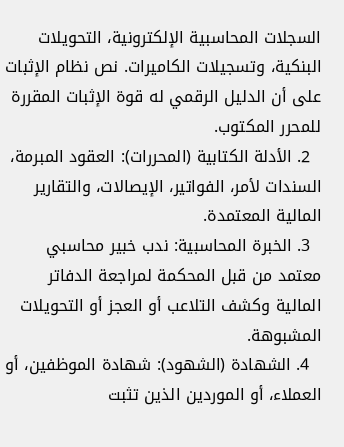السجلات المحاسبية الإلكترونية، التحويلات البنكية، وتسجيلات الكاميرات. نص نظام الإثبات على أن الدليل الرقمي له قوة الإثبات المقررة للمحرر المكتوب.
  2. الأدلة الكتابية (المحررات): العقود المبرمة، السندات لأمر، الفواتير، الإيصالات، والتقارير المالية المعتمدة.
  3. الخبرة المحاسبية: ندب خبير محاسبي معتمد من قبل المحكمة لمراجعة الدفاتر المالية وكشف التلاعب أو العجز أو التحويلات المشبوهة.
  4. الشهادة (الشهود): شهادة الموظفين، أو العملاء، أو الموردين الذين تثبت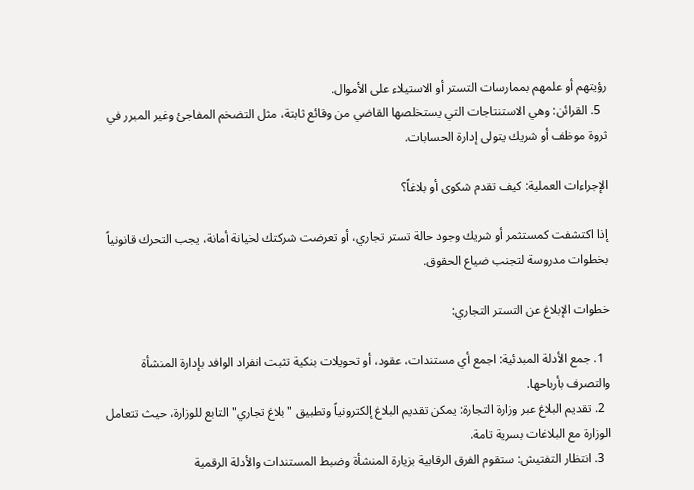رؤيتهم أو علمهم بممارسات التستر أو الاستيلاء على الأموال.
  5. القرائن: وهي الاستنتاجات التي يستخلصها القاضي من وقائع ثابتة، مثل التضخم المفاجئ وغير المبرر في ثروة موظف أو شريك يتولى إدارة الحسابات.

الإجراءات العملية: كيف تقدم شكوى أو بلاغاً؟

إذا اكتشفت كمستثمر أو شريك وجود حالة تستر تجاري، أو تعرضت شركتك لخيانة أمانة، يجب التحرك قانونياً بخطوات مدروسة لتجنب ضياع الحقوق.

خطوات الإبلاغ عن التستر التجاري:

  1. جمع الأدلة المبدئية: اجمع أي مستندات، عقود، أو تحويلات بنكية تثبت انفراد الوافد بإدارة المنشأة والتصرف بأرباحها.
  2. تقديم البلاغ عبر وزارة التجارة: يمكن تقديم البلاغ إلكترونياً وتطبيق "بلاغ تجاري" التابع للوزارة، حيث تتعامل الوزارة مع البلاغات بسرية تامة.
  3. انتظار التفتيش: ستقوم الفرق الرقابية بزيارة المنشأة وضبط المستندات والأدلة الرقمية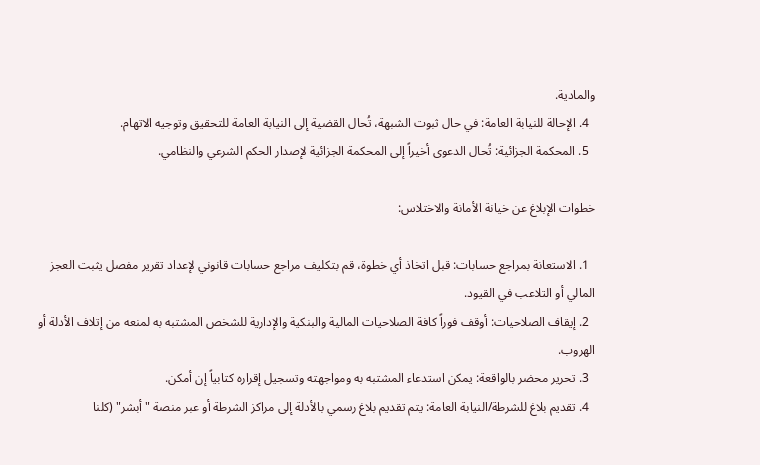والمادية.
  4. الإحالة للنيابة العامة: في حال ثبوت الشبهة، تُحال القضية إلى النيابة العامة للتحقيق وتوجيه الاتهام.
  5. المحكمة الجزائية: تُحال الدعوى أخيراً إلى المحكمة الجزائية لإصدار الحكم الشرعي والنظامي.

خطوات الإبلاغ عن خيانة الأمانة والاختلاس:

  1. الاستعانة بمراجع حسابات: قبل اتخاذ أي خطوة، قم بتكليف مراجع حسابات قانوني لإعداد تقرير مفصل يثبت العجز المالي أو التلاعب في القيود.
  2. إيقاف الصلاحيات: أوقف فوراً كافة الصلاحيات المالية والبنكية والإدارية للشخص المشتبه به لمنعه من إتلاف الأدلة أو الهروب.
  3. تحرير محضر بالواقعة: يمكن استدعاء المشتبه به ومواجهته وتسجيل إقراره كتابياً إن أمكن.
  4. تقديم بلاغ للشرطة/النيابة العامة: يتم تقديم بلاغ رسمي بالأدلة إلى مراكز الشرطة أو عبر منصة "أبشر" (كلنا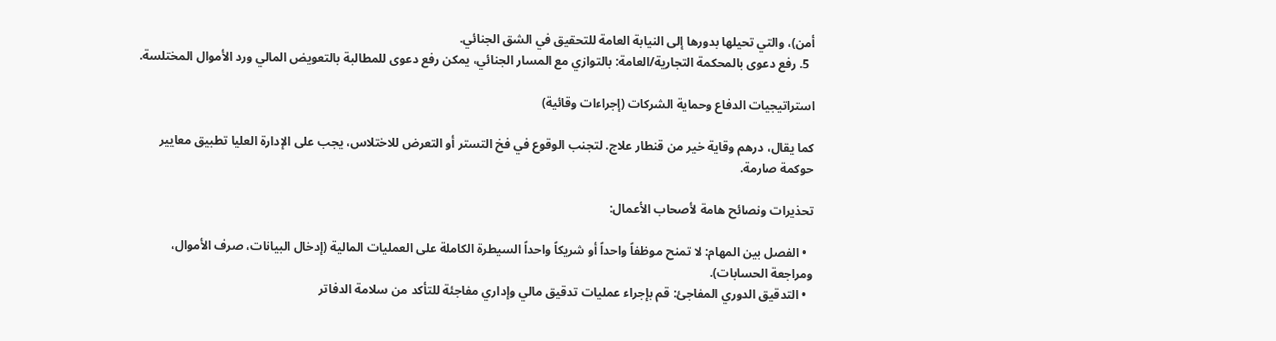أمن)، والتي تحيلها بدورها إلى النيابة العامة للتحقيق في الشق الجنائي.
  5. رفع دعوى بالمحكمة التجارية/العامة: بالتوازي مع المسار الجنائي، يمكن رفع دعوى للمطالبة بالتعويض المالي ورد الأموال المختلسة.

استراتيجيات الدفاع وحماية الشركات (إجراءات وقائية)

كما يقال، درهم وقاية خير من قنطار علاج. لتجنب الوقوع في فخ التستر أو التعرض للاختلاس، يجب على الإدارة العليا تطبيق معايير حوكمة صارمة.

تحذيرات ونصائح هامة لأصحاب الأعمال:

  • الفصل بين المهام: لا تمنح موظفاً واحداً أو شريكاً واحداً السيطرة الكاملة على العمليات المالية (إدخال البيانات، صرف الأموال، ومراجعة الحسابات).
  • التدقيق الدوري المفاجئ: قم بإجراء عمليات تدقيق مالي وإداري مفاجئة للتأكد من سلامة الدفاتر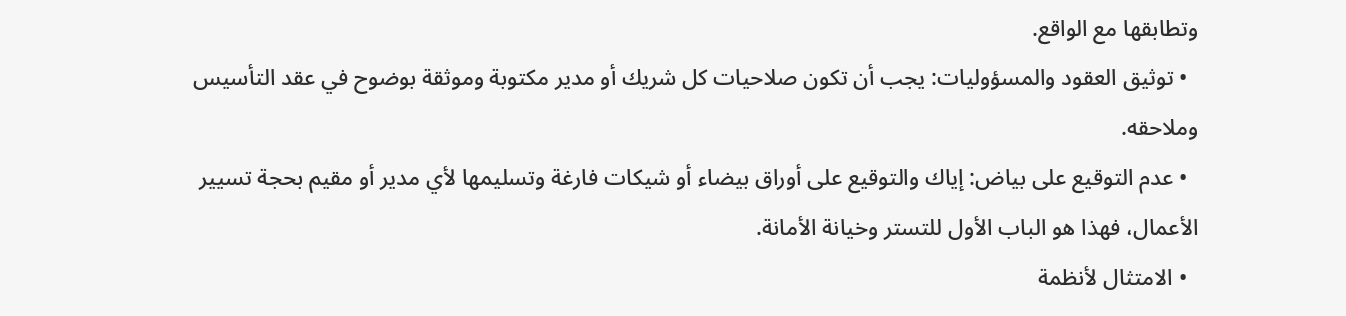وتطابقها مع الواقع.
  • توثيق العقود والمسؤوليات: يجب أن تكون صلاحيات كل شريك أو مدير مكتوبة وموثقة بوضوح في عقد التأسيس وملاحقه.
  • عدم التوقيع على بياض: إياك والتوقيع على أوراق بيضاء أو شيكات فارغة وتسليمها لأي مدير أو مقيم بحجة تسيير الأعمال، فهذا هو الباب الأول للتستر وخيانة الأمانة.
  • الامتثال لأنظمة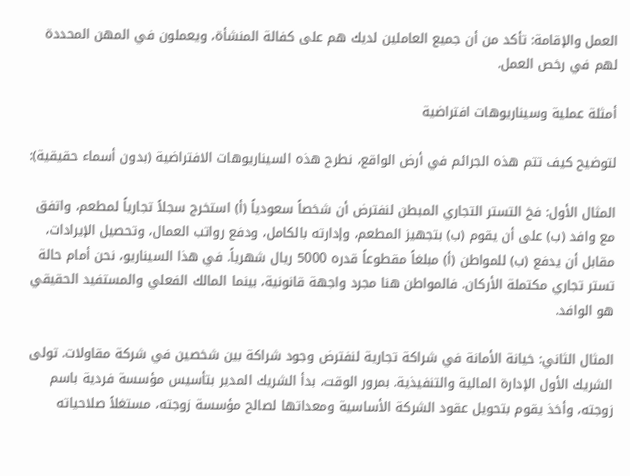العمل والإقامة: تأكد من أن جميع العاملين لديك هم على كفالة المنشأة، ويعملون في المهن المحددة لهم في رخص العمل.

أمثلة عملية وسيناريوهات افتراضية

لتوضيح كيف تتم هذه الجرائم في أرض الواقع، نطرح هذه السيناريوهات الافتراضية (بدون أسماء حقيقية):

المثال الأول: فخ التستر التجاري المبطن لنفترض أن شخصاً سعودياً (أ) استخرج سجلاً تجارياً لمطعم، واتفق مع وافد (ب) على أن يقوم (ب) بتجهيز المطعم، وإدارته بالكامل، ودفع رواتب العمال، وتحصيل الإيرادات، مقابل أن يدفع (ب) للمواطن (أ) مبلغاً مقطوعاً قدره 5000 ريال شهرياً. في هذا السيناريو، نحن أمام حالة تستر تجاري مكتملة الأركان. فالمواطن هنا مجرد واجهة قانونية، بينما المالك الفعلي والمستفيد الحقيقي هو الوافد.

المثال الثاني: خيانة الأمانة في شراكة تجارية لنفترض وجود شراكة بين شخصين في شركة مقاولات. تولى الشريك الأول الإدارة المالية والتنفيذية. بمرور الوقت، بدأ الشريك المدير بتأسيس مؤسسة فردية باسم زوجته، وأخذ يقوم بتحويل عقود الشركة الأساسية ومعداتها لصالح مؤسسة زوجته، مستغلاً صلاحياته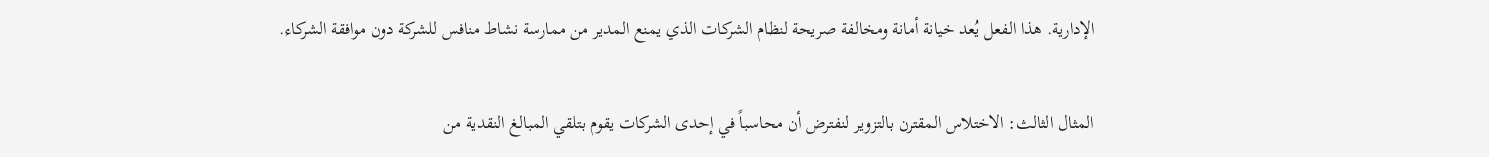الإدارية. هذا الفعل يُعد خيانة أمانة ومخالفة صريحة لنظام الشركات الذي يمنع المدير من ممارسة نشاط منافس للشركة دون موافقة الشركاء.

المثال الثالث: الاختلاس المقترن بالتزوير لنفترض أن محاسباً في إحدى الشركات يقوم بتلقي المبالغ النقدية من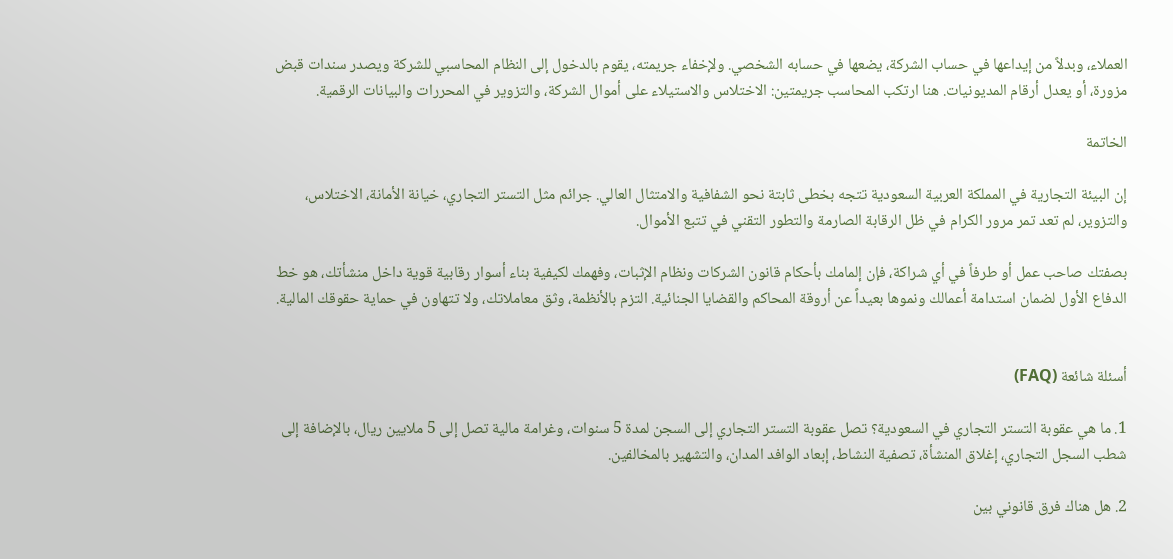العملاء، وبدلاً من إيداعها في حساب الشركة، يضعها في حسابه الشخصي. ولإخفاء جريمته، يقوم بالدخول إلى النظام المحاسبي للشركة ويصدر سندات قبض مزورة، أو يعدل أرقام المديونيات. هنا ارتكب المحاسب جريمتين: الاختلاس والاستيلاء على أموال الشركة، والتزوير في المحررات والبيانات الرقمية.

الخاتمة

إن البيئة التجارية في المملكة العربية السعودية تتجه بخطى ثابتة نحو الشفافية والامتثال العالي. جرائم مثل التستر التجاري، خيانة الأمانة، الاختلاس، والتزوير، لم تعد تمر مرور الكرام في ظل الرقابة الصارمة والتطور التقني في تتبع الأموال.

بصفتك صاحب عمل أو طرفاً في أي شراكة، فإن إلمامك بأحكام قانون الشركات ونظام الإثبات، وفهمك لكيفية بناء أسوار رقابية قوية داخل منشأتك، هو خط الدفاع الأول لضمان استدامة أعمالك ونموها بعيداً عن أروقة المحاكم والقضايا الجنائية. التزم بالأنظمة، وثق معاملاتك، ولا تتهاون في حماية حقوقك المالية.


أسئلة شائعة (FAQ)

1. ما هي عقوبة التستر التجاري في السعودية؟ تصل عقوبة التستر التجاري إلى السجن لمدة 5 سنوات، وغرامة مالية تصل إلى 5 ملايين ريال، بالإضافة إلى شطب السجل التجاري، إغلاق المنشأة، تصفية النشاط، إبعاد الوافد المدان، والتشهير بالمخالفين.

2. هل هناك فرق قانوني بين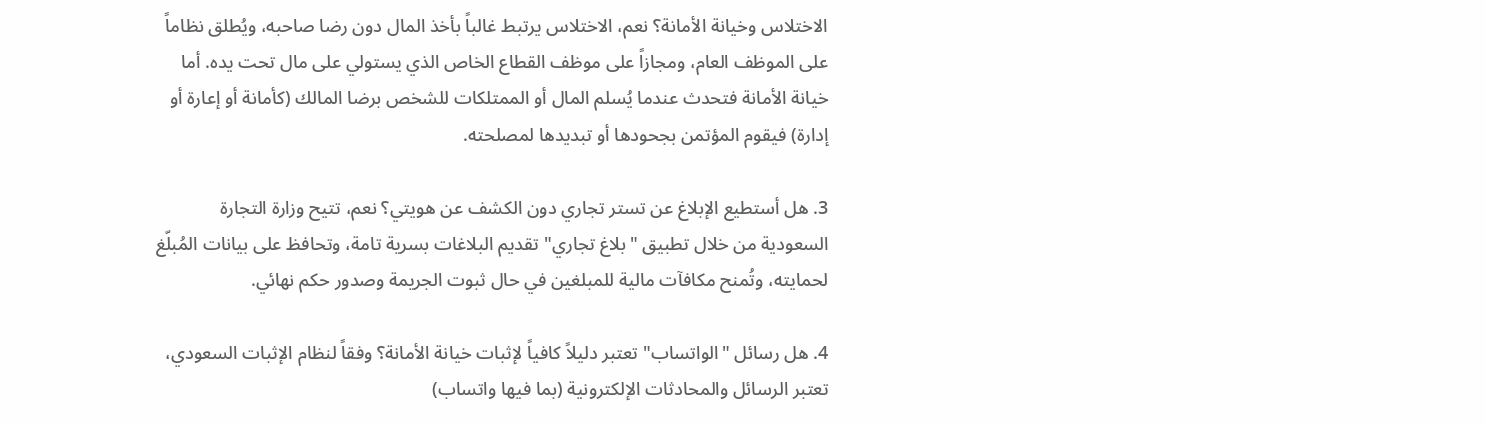الاختلاس وخيانة الأمانة؟ نعم، الاختلاس يرتبط غالباً بأخذ المال دون رضا صاحبه، ويُطلق نظاماً على الموظف العام، ومجازاً على موظف القطاع الخاص الذي يستولي على مال تحت يده. أما خيانة الأمانة فتحدث عندما يُسلم المال أو الممتلكات للشخص برضا المالك (كأمانة أو إعارة أو إدارة) فيقوم المؤتمن بجحودها أو تبديدها لمصلحته.

3. هل أستطيع الإبلاغ عن تستر تجاري دون الكشف عن هويتي؟ نعم، تتيح وزارة التجارة السعودية من خلال تطبيق "بلاغ تجاري" تقديم البلاغات بسرية تامة، وتحافظ على بيانات المُبلّغ لحمايته، وتُمنح مكافآت مالية للمبلغين في حال ثبوت الجريمة وصدور حكم نهائي.

4. هل رسائل "الواتساب" تعتبر دليلاً كافياً لإثبات خيانة الأمانة؟ وفقاً لنظام الإثبات السعودي، تعتبر الرسائل والمحادثات الإلكترونية (بما فيها واتساب)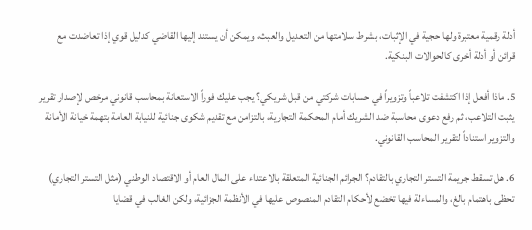أدلة رقمية معتبرة ولها حجية في الإثبات، بشرط سلامتها من التعديل والعبث، ويمكن أن يستند إليها القاضي كدليل قوي إذا تعاضدت مع قرائن أو أدلة أخرى كالحوالات البنكية.

5. ماذا أفعل إذا اكتشفت تلاعباً وتزويراً في حسابات شركتي من قبل شريكي؟ يجب عليك فوراً الاستعانة بمحاسب قانوني مرخص لإصدار تقرير يثبت التلاعب، ثم رفع دعوى محاسبة ضد الشريك أمام المحكمة التجارية، بالتزامن مع تقديم شكوى جنائية للنيابة العامة بتهمة خيانة الأمانة والتزوير استناداً لتقرير المحاسب القانوني.

6. هل تسقط جريمة التستر التجاري بالتقادم؟ الجرائم الجنائية المتعلقة بالاعتداء على المال العام أو الاقتصاد الوطني (مثل التستر التجاري) تحظى باهتمام بالغ، والمساءلة فيها تخضع لأحكام التقادم المنصوص عليها في الأنظمة الجزائية، ولكن الغالب في قضايا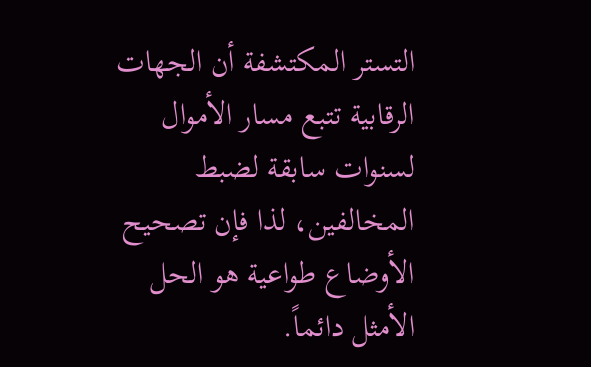التستر المكتشفة أن الجهات الرقابية تتبع مسار الأموال لسنوات سابقة لضبط المخالفين، لذا فإن تصحيح الأوضاع طواعية هو الحل الأمثل دائماً.